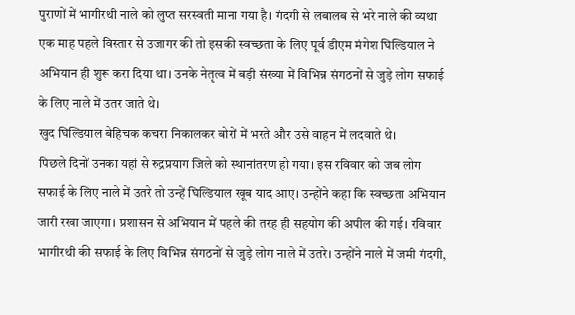पुराणों में भागीरथी नाले को लुप्त सरस्वती माना गया है। गंदगी से लबालब से भरे नाले की व्यथा एक माह पहले विस्तार से उजागर की तो इसकी स्वच्छता के लिए पूर्व डीएम मंगेश घिल्डियाल ने अभियान ही शुरू करा दिया था। उनके नेतृत्व में बड़ी संख्या में विभिन्न संगठनों से जुड़े लोग सफाई के लिए नाले में उतर जाते थे।
खुद घिल्डियाल बेहिचक कचरा निकालकर बोरों में भरते और उसे वाहन में लदवाते थे।
पिछले दिनों उनका यहां से रुद्रप्रयाग जिले को स्थानांतरण हो गया। इस रविवार को जब लोग सफाई के लिए नाले में उतरे तो उन्हें घिल्डियाल खूब याद आए। उन्होंने कहा कि स्वच्छता अभियान जारी रखा जाएगा। प्रशासन से अभियान में पहले की तरह ही सहयोग की अपील की गई। रविवार भागीरथी की सफाई के लिए विभिन्न संगठनों से जुड़े लोग नाले में उतरे। उन्होंने नाले में जमी गंदगी,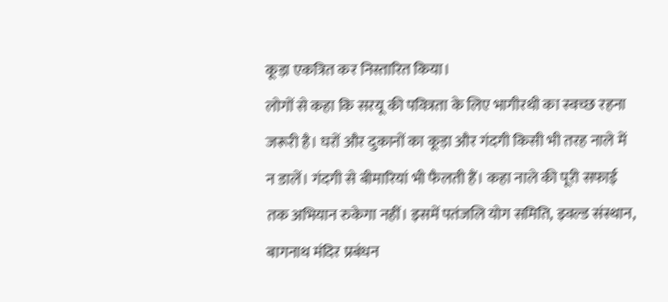कूड़ा एकत्रित कर निस्तारित किया।
लोगों से कहा कि सरयू की पवित्रता के लिए भागीरथी का स्वच्छ रहना जरूरी है। घरों और दुकानों का कूड़ा और गंदगी किसी भी तरह नाले में न डालें। गंदगी से बीमारियां भी फैलती हैं। कहा नाले की पूरी सफाई तक अभियान रुकेगा नहीं। इसमें पतंजलि योग समिति, इवल्ड संस्थान, बागनाथ मंदिर प्रबंधन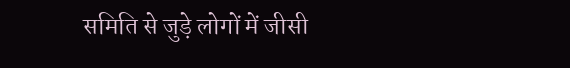समिति से जुड़े लोगों में जीसी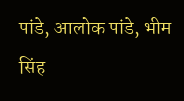पांडे, आलोक पांडे, भीम सिंह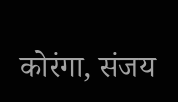कोरंगा, संजय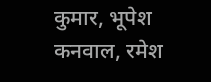कुमार, भूपेश कनवाल, रमेश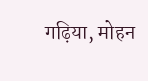गढ़िया, मोहन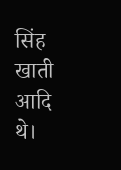सिंह खाती आदि थे।